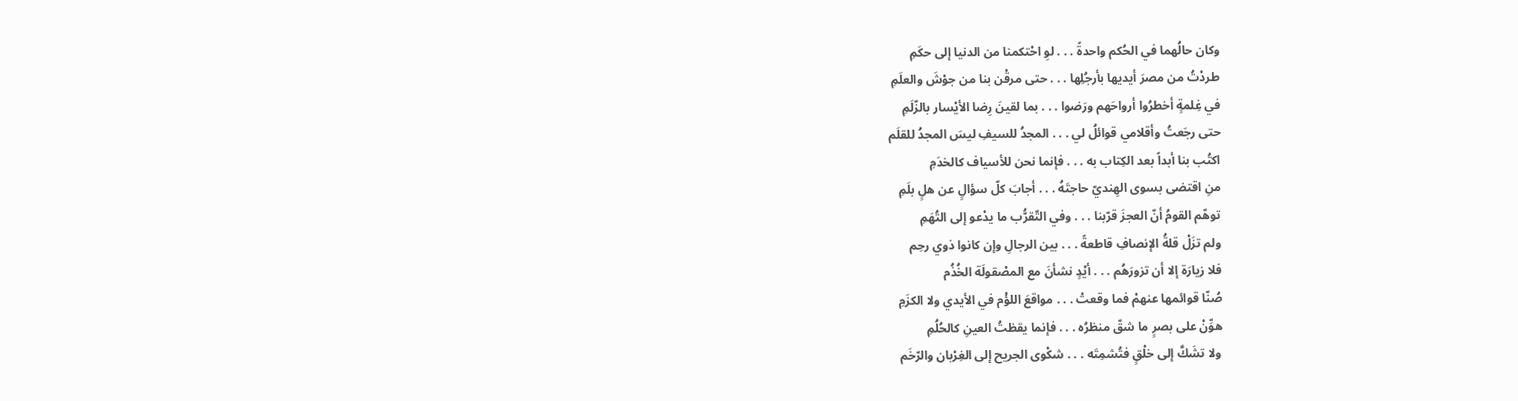وكان حالُهما في الحُكم واحدةً . . . لوِ احْتكمنا من الدنيا إلى حكَمِ
طردْتُ من مصرَ أيديها بأرجُلِها . . . حتى مرقْن بنا من جوْشَ والعلَمِ
في غِلمةٍ أخطرُوا أرواحَهم ورَضوا . . . بما لقينَ رِضا الأيْسار بالزّلَمِ
حتى رجَعتُ وأقلامي قوائلُ لي . . . المجدُ للسيفِ ليسَ المجدُ للقلَم
اكتُب بنا أبداً بعد الكِتاب به . . . فإنما نحن للأسياف كالخدَمِ
منِ اقتضى بسوى الهِنديّ حاجتَهُ . . . أجابَ كلّ سؤالٍ عن هلٍ بلَمِ
توهّم القومُ أنّ العجزَ قرّبنا . . . وفي التّقرُّب ما يدْعو إلى التُهَمِ
ولم تزَلْ قلةُ الإنصافِ قاطعةً . . . بين الرجالِ وإن كانوا ذوي رحِم
فلا زيارَة إلا أن تزورَهُم . . . أيْدٍ نشأنَ مع المصْقولَة الخُذُم
صُنّا قوائمها عنهمْ فما وقعتْ . . . مواقعَ اللؤْم في الأيدي ولا الكزَمِ
هوِّنْ على بصرٍ ما شقّ منظرُه . . . فإنما يقظتُ العينِ كالحُلُمِ
ولا تشَكَّ إلى خلْقٍ فتُشمِتَه . . . شكْوى الجريح إلى الغِرْبان والرّخَم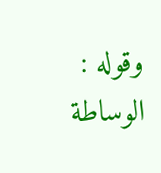وقوله :
الوساطة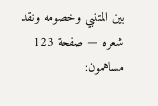بين المتنبي وخصومه ونقد شعره — صفحة 123
مساهمون: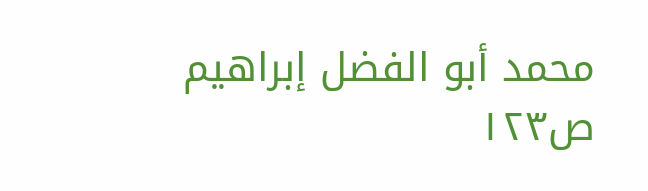محمد أبو الفضل إبراهيم
ص١٢٣